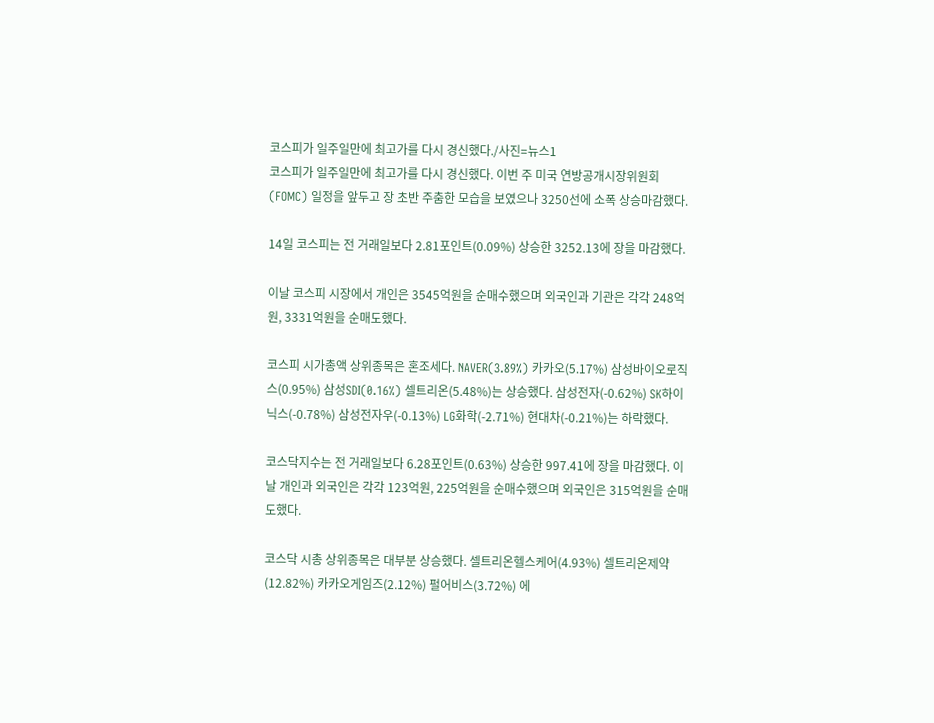코스피가 일주일만에 최고가를 다시 경신했다./사진=뉴스1
코스피가 일주일만에 최고가를 다시 경신했다. 이번 주 미국 연방공개시장위원회(FOMC) 일정을 앞두고 장 초반 주춤한 모습을 보였으나 3250선에 소폭 상승마감했다.

14일 코스피는 전 거래일보다 2.81포인트(0.09%) 상승한 3252.13에 장을 마감했다.

이날 코스피 시장에서 개인은 3545억원을 순매수했으며 외국인과 기관은 각각 248억원, 3331억원을 순매도했다.

코스피 시가총액 상위종목은 혼조세다. NAVER(3.89%) 카카오(5.17%) 삼성바이오로직스(0.95%) 삼성SDI(0.16%) 셀트리온(5.48%)는 상승했다. 삼성전자(-0.62%) SK하이닉스(-0.78%) 삼성전자우(-0.13%) LG화학(-2.71%) 현대차(-0.21%)는 하락했다.

코스닥지수는 전 거래일보다 6.28포인트(0.63%) 상승한 997.41에 장을 마감했다. 이날 개인과 외국인은 각각 123억원, 225억원을 순매수했으며 외국인은 315억원을 순매도했다.

코스닥 시총 상위종목은 대부분 상승했다. 셀트리온헬스케어(4.93%) 셀트리온제약(12.82%) 카카오게임즈(2.12%) 펄어비스(3.72%) 에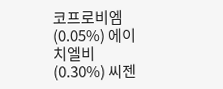코프로비엠(0.05%) 에이치엘비(0.30%) 씨젠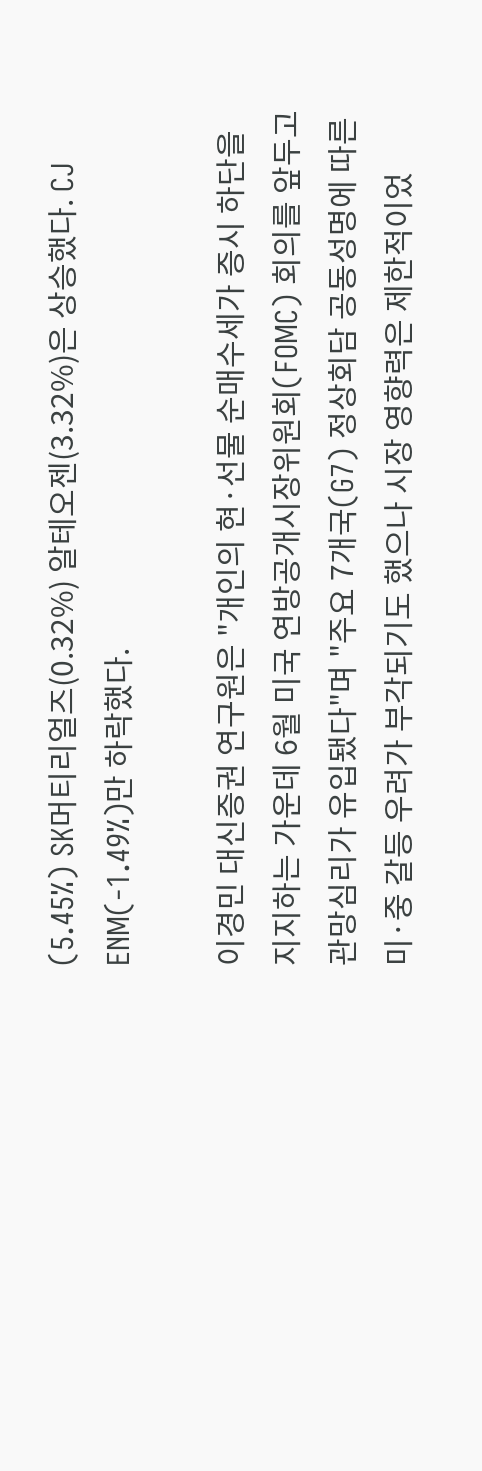(5.45%) SK머티리얼즈(0.32%) 알테오젠(3.32%)은 상승했다. CJ ENM(-1.49%)만 하락했다.

이경민 대신증권 연구원은 "개인의 현·선물 순매수세가 증시 하단을 지지하는 가운데 6월 미국 연방공개시장위원회(FOMC) 회의를 앞두고 관망심리가 유입됐다"며 "주요 7개국(G7) 정상회담 공동성명에 따른 미·중 갈등 우려가 부각되기도 했으나 시장 영향력은 제한적이었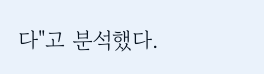다"고 분석했다.